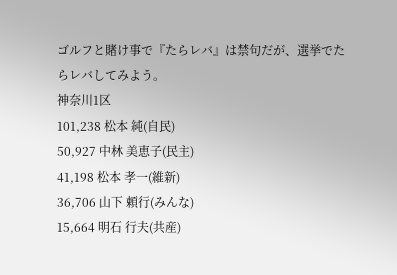ゴルフと賭け事で『たらレバ』は禁句だが、選挙でたらレバしてみよう。
神奈川1区
101,238 松本 純(自民)
50,927 中林 美恵子(民主)
41,198 松本 孝一(維新)
36,706 山下 頼行(みんな)
15,664 明石 行夫(共産)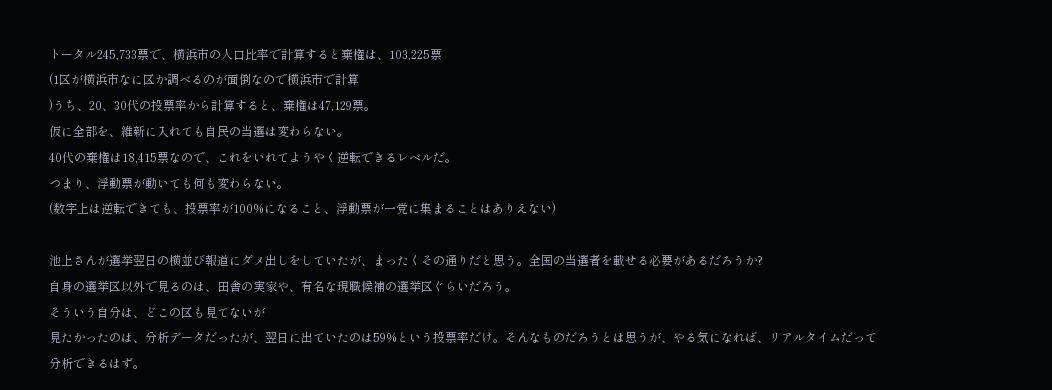トータル245,733票で、横浜市の人口比率で計算すると棄権は、103,225票
(1区が横浜市なに区か調べるのが面倒なので横浜市で計算
)うち、20、30代の投票率から計算すると、棄権は47,129票。
仮に全部を、維新に入れても自民の当選は変わらない。
40代の棄権は18,415票なので、これをいれてようやく逆転できるレベルだ。
つまり、浮動票が動いても何も変わらない。
(数字上は逆転できても、投票率が100%になること、浮動票が一党に集まることはありえない)

池上さんが選挙翌日の横並び報道にダメ出しをしていたが、まったくその通りだと思う。全国の当選者を載せる必要があるだろうか?
自身の選挙区以外で見るのは、田舎の実家や、有名な現職候補の選挙区ぐらいだろう。
そういう自分は、どこの区も見てないが
見たかったのは、分析データだったが、翌日に出ていたのは59%という投票率だけ。そんなものだろうとは思うが、やる気になれば、リアルタイムだって分析できるはず。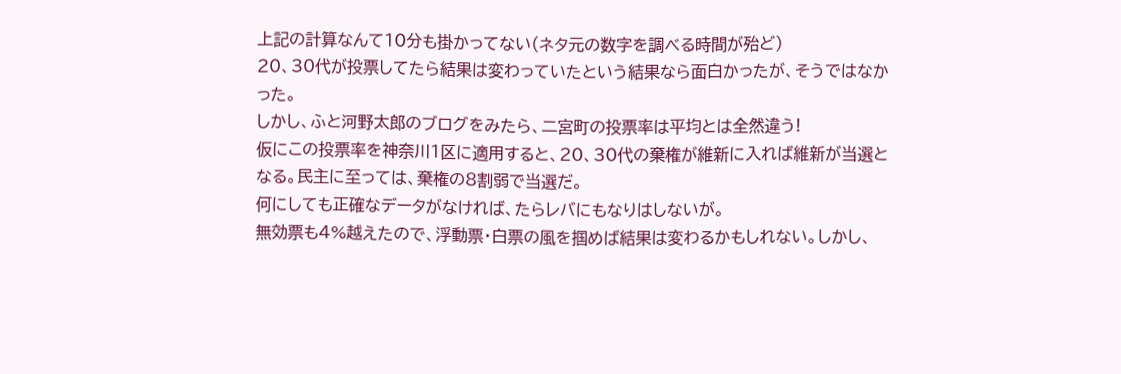上記の計算なんて10分も掛かってない(ネタ元の数字を調べる時間が殆ど)
20、30代が投票してたら結果は変わっていたという結果なら面白かったが、そうではなかった。
しかし、ふと河野太郎のブログをみたら、二宮町の投票率は平均とは全然違う!
仮にこの投票率を神奈川1区に適用すると、20、30代の棄権が維新に入れば維新が当選となる。民主に至っては、棄権の8割弱で当選だ。
何にしても正確なデータがなければ、たらレバにもなりはしないが。
無効票も4%越えたので、浮動票・白票の風を掴めば結果は変わるかもしれない。しかし、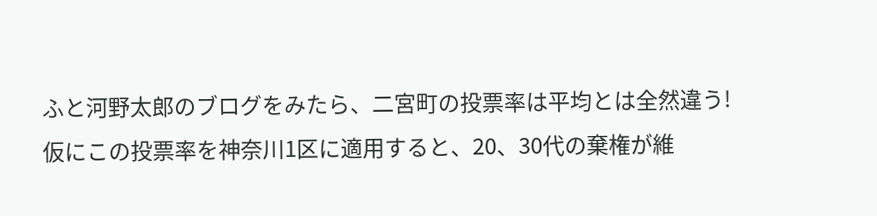ふと河野太郎のブログをみたら、二宮町の投票率は平均とは全然違う!
仮にこの投票率を神奈川1区に適用すると、20、30代の棄権が維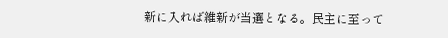新に入れば維新が当選となる。民主に至って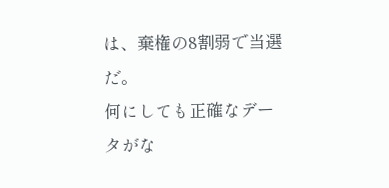は、棄権の8割弱で当選だ。
何にしても正確なデータがな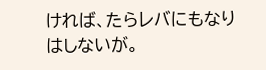ければ、たらレバにもなりはしないが。